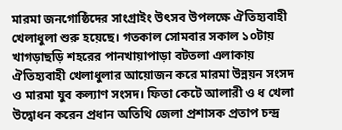মারমা জনগোষ্ঠিদের সাংগ্রাইং উৎসব উপলক্ষে ঐতিহ্যবাহী খেলাধুলা শুরু হয়েছে। গতকাল সোমবার সকাল ১০টায় খাগড়াছড়ি শহরের পানখায়াপাড়া বটতলা এলাকায় ঐতিহ্যবাহী খেলাধুলার আয়োজন করে মারমা উন্নয়ন সংসদ ও মারমা যুব কল্যাণ সংসদ। ফিতা কেটে আলারী ও ধ খেলা উদ্বোধন করেন প্রধান অতিথি জেলা প্রশাসক প্রতাপ চন্দ্র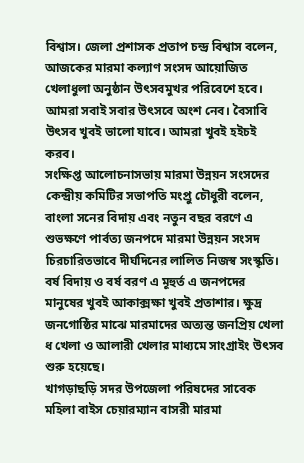বিশ্বাস। জেলা প্রশাসক প্রতাপ চন্দ্র বিশ্বাস বলেন, আজকের মারমা কল্যাণ সংসদ আয়োজিত খেলাধুলা অনুষ্ঠান উৎসবমুখর পরিবেশে হবে। আমরা সবাই সবার উৎসবে অংশ নেব। বৈসাবি উৎসব খুবই ভালো যাবে। আমরা খুবই হইচই করব।
সংক্ষিপ্ত আলোচনাসভায় মারমা উন্নয়ন সংসদের কেন্দ্রীয় কমিটির সভাপতি মংপ্রু চৌধুরী বলেন, বাংলা সনের বিদায় এবং নতুন বছর বরণে এ শুভক্ষণে পার্বত্য জনপদে মারমা উন্নয়ন সংসদ চিরচারিতভাবে দীর্ঘদিনের লালিত নিজস্ব সংস্কৃতি। বর্ষ বিদায় ও বর্ষ বরণ এ মূহুর্ত এ জনপদের মানুষের খুবই আকাক্সক্ষা খুবই প্রতাশার। ক্ষুদ্র জনগোষ্ঠির মাঝে মারমাদের অত্যন্ত জনপ্রিয় খেলা ধ খেলা ও আলারী খেলার মাধ্যমে সাংগ্রাইং উৎসব শুরু হয়েছে।
খাগড়াছড়ি সদর উপজেলা পরিষদের সাবেক মহিলা বাইস চেয়ারম্যান বাসরী মারমা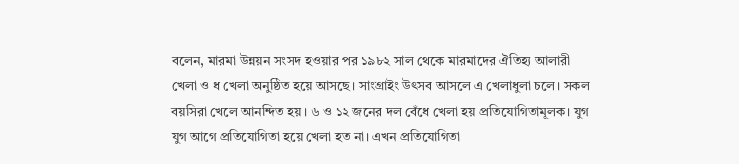বলেন, মারমা উন্নয়ন সংসদ হওয়ার পর ১৯৮২ সাল থেকে মারমাদের ঐতিহ্য আলারী খেলা ও ধ খেলা অনুষ্ঠিত হয়ে আসছে। সাংগ্রাইং উৎসব আসলে এ খেলাধুলা চলে। সকল বয়সিরা খেলে আনন্দিত হয়। ৬ ও ১২ জনের দল বেঁধে খেলা হয় প্রতিযোগিতামূলক। যুগ যুগ আগে প্রতিযোগিতা হয়ে খেলা হত না। এখন প্রতিযোগিতা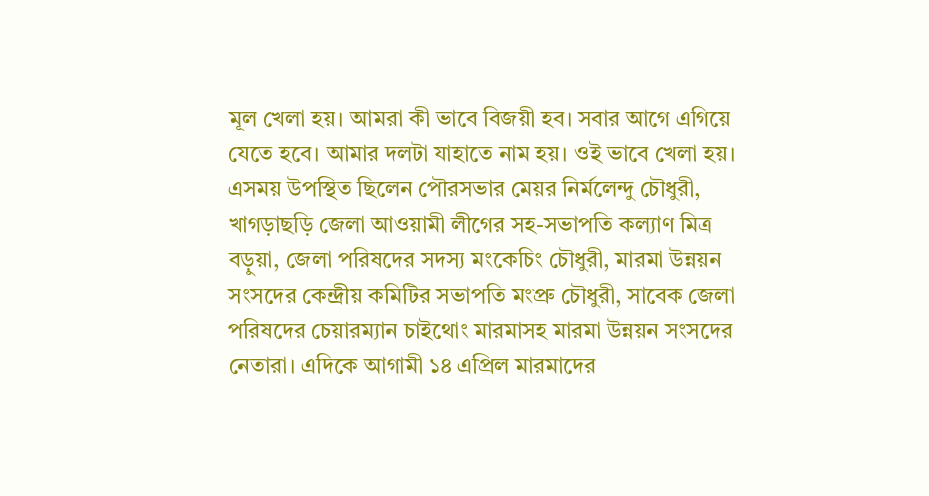মূল খেলা হয়। আমরা কী ভাবে বিজয়ী হব। সবার আগে এগিয়ে যেতে হবে। আমার দলটা যাহাতে নাম হয়। ওই ভাবে খেলা হয়।
এসময় উপস্থিত ছিলেন পৌরসভার মেয়র নির্মলেন্দু চৌধুরী, খাগড়াছড়ি জেলা আওয়ামী লীগের সহ-সভাপতি কল্যাণ মিত্র বড়ুয়া, জেলা পরিষদের সদস্য মংকেচিং চৌধুরী, মারমা উন্নয়ন সংসদের কেন্দ্রীয় কমিটির সভাপতি মংপ্রু চৌধুরী, সাবেক জেলা পরিষদের চেয়ারম্যান চাইথোং মারমাসহ মারমা উন্নয়ন সংসদের নেতারা। এদিকে আগামী ১৪ এপ্রিল মারমাদের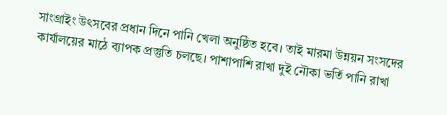সাংগ্রাইং উৎসবের প্রধান দিনে পানি খেলা অনুষ্ঠিত হবে। তাই মারমা উন্নয়ন সংসদের কার্যালয়ের মাঠে ব্যাপক প্রস্তুতি চলছে। পাশাপাশি রাখা দুই নৌকা ভর্তি পানি রাখা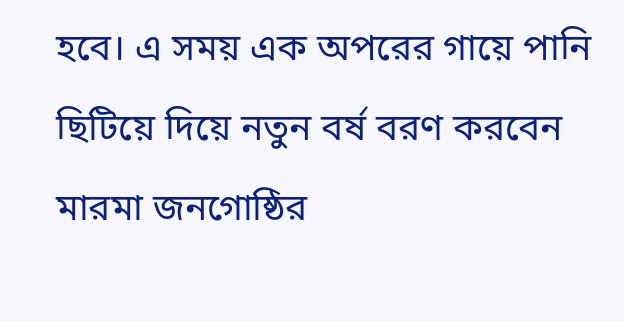হবে। এ সময় এক অপরের গায়ে পানি ছিটিয়ে দিয়ে নতুন বর্ষ বরণ করবেন মারমা জনগোষ্ঠির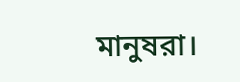মানুষরা।